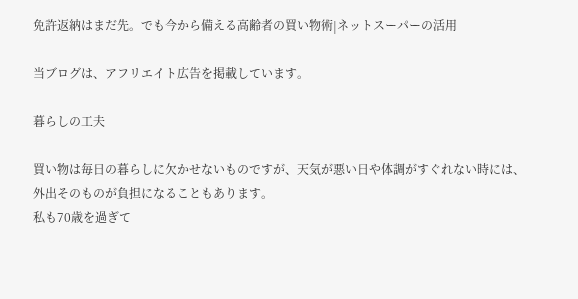免許返納はまだ先。でも今から備える高齢者の買い物術|ネットスーパーの活用

当ブログは、アフリエイト広告を掲載しています。

暮らしの工夫

買い物は毎日の暮らしに欠かせないものですが、天気が悪い日や体調がすぐれない時には、外出そのものが負担になることもあります。
私も70歳を過ぎて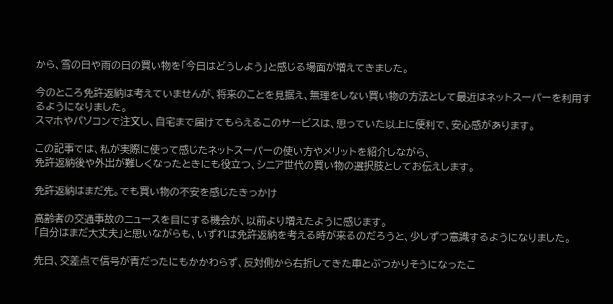から、雪の日や雨の日の買い物を「今日はどうしよう」と感じる場面が増えてきました。

今のところ免許返納は考えていませんが、将来のことを見据え、無理をしない買い物の方法として最近はネットスーパーを利用するようになりました。
スマホやパソコンで注文し、自宅まで届けてもらえるこのサービスは、思っていた以上に便利で、安心感があります。

この記事では、私が実際に使って感じたネットスーパーの使い方やメリットを紹介しながら、
免許返納後や外出が難しくなったときにも役立つ、シニア世代の買い物の選択肢としてお伝えします。

免許返納はまだ先。でも買い物の不安を感じたきっかけ

高齢者の交通事故のニュースを目にする機会が、以前より増えたように感じます。
「自分はまだ大丈夫」と思いながらも、いずれは免許返納を考える時が来るのだろうと、少しずつ意識するようになりました。

先日、交差点で信号が青だったにもかかわらず、反対側から右折してきた車とぶつかりそうになったこ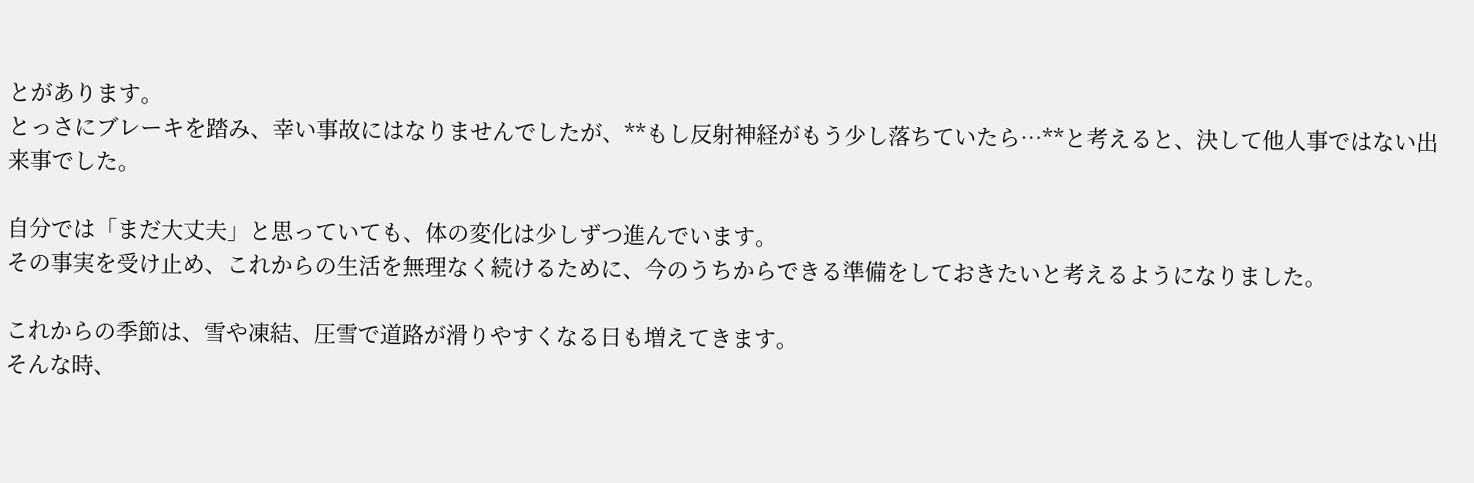とがあります。
とっさにブレーキを踏み、幸い事故にはなりませんでしたが、**もし反射神経がもう少し落ちていたら…**と考えると、決して他人事ではない出来事でした。

自分では「まだ大丈夫」と思っていても、体の変化は少しずつ進んでいます。
その事実を受け止め、これからの生活を無理なく続けるために、今のうちからできる準備をしておきたいと考えるようになりました。

これからの季節は、雪や凍結、圧雪で道路が滑りやすくなる日も増えてきます。
そんな時、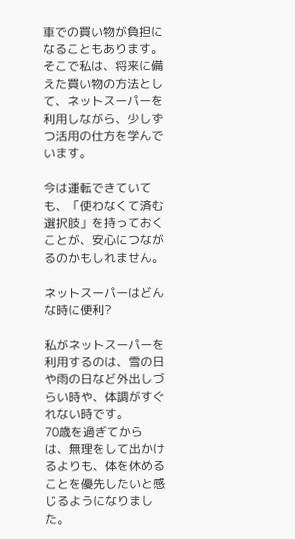車での買い物が負担になることもあります。
そこで私は、将来に備えた買い物の方法として、ネットスーパーを利用しながら、少しずつ活用の仕方を学んでいます。

今は運転できていても、「使わなくて済む選択肢」を持っておくことが、安心につながるのかもしれません。

ネットスーパーはどんな時に便利?

私がネットスーパーを利用するのは、雪の日や雨の日など外出しづらい時や、体調がすぐれない時です。
70歳を過ぎてからは、無理をして出かけるよりも、体を休めることを優先したいと感じるようになりました。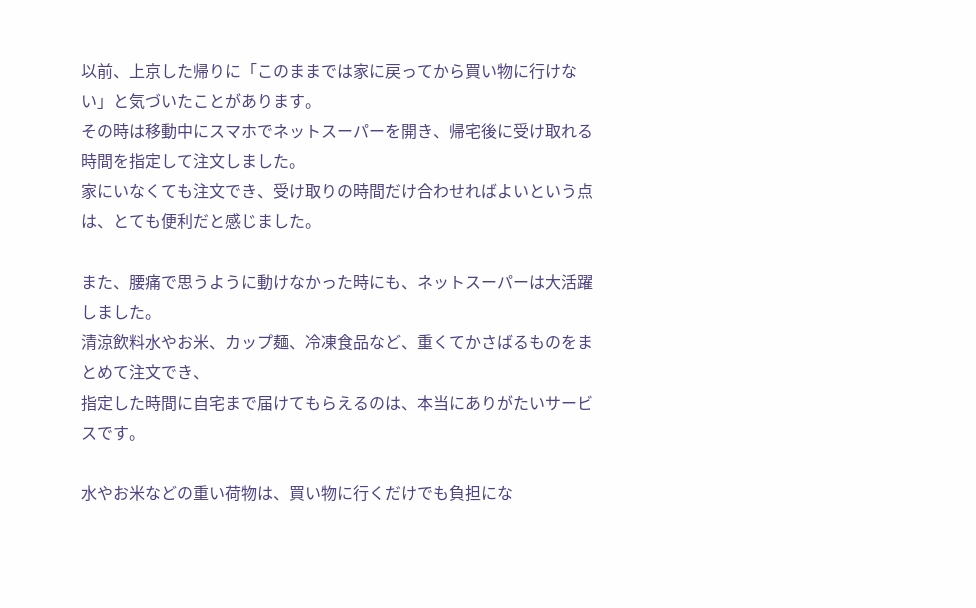以前、上京した帰りに「このままでは家に戻ってから買い物に行けない」と気づいたことがあります。
その時は移動中にスマホでネットスーパーを開き、帰宅後に受け取れる時間を指定して注文しました。
家にいなくても注文でき、受け取りの時間だけ合わせればよいという点は、とても便利だと感じました。

また、腰痛で思うように動けなかった時にも、ネットスーパーは大活躍しました。
清涼飲料水やお米、カップ麺、冷凍食品など、重くてかさばるものをまとめて注文でき、
指定した時間に自宅まで届けてもらえるのは、本当にありがたいサービスです。

水やお米などの重い荷物は、買い物に行くだけでも負担にな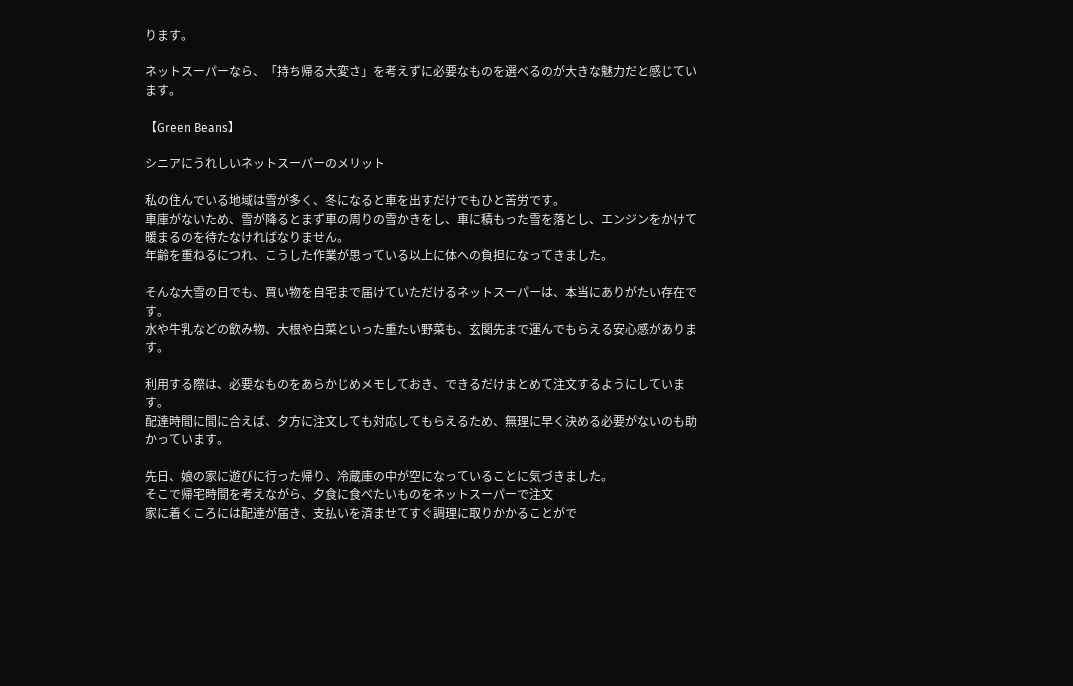ります。

ネットスーパーなら、「持ち帰る大変さ」を考えずに必要なものを選べるのが大きな魅力だと感じています。

【Green Beans】

シニアにうれしいネットスーパーのメリット

私の住んでいる地域は雪が多く、冬になると車を出すだけでもひと苦労です。
車庫がないため、雪が降るとまず車の周りの雪かきをし、車に積もった雪を落とし、エンジンをかけて暖まるのを待たなければなりません。
年齢を重ねるにつれ、こうした作業が思っている以上に体への負担になってきました。

そんな大雪の日でも、買い物を自宅まで届けていただけるネットスーパーは、本当にありがたい存在です。
水や牛乳などの飲み物、大根や白菜といった重たい野菜も、玄関先まで運んでもらえる安心感があります。

利用する際は、必要なものをあらかじめメモしておき、できるだけまとめて注文するようにしています。
配達時間に間に合えば、夕方に注文しても対応してもらえるため、無理に早く決める必要がないのも助かっています。

先日、娘の家に遊びに行った帰り、冷蔵庫の中が空になっていることに気づきました。
そこで帰宅時間を考えながら、夕食に食べたいものをネットスーパーで注文
家に着くころには配達が届き、支払いを済ませてすぐ調理に取りかかることがで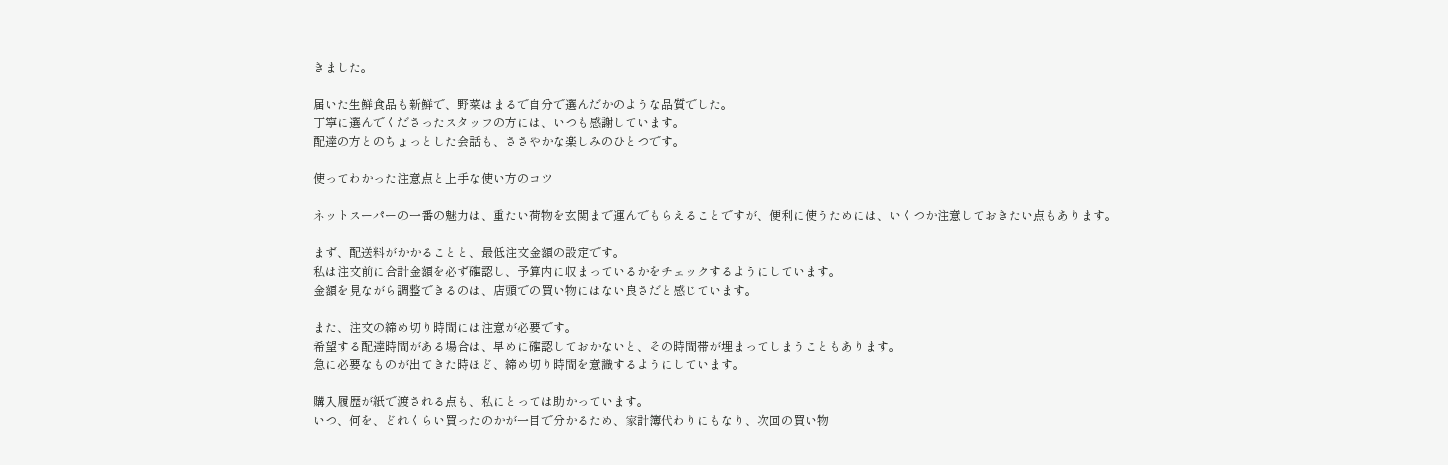きました。

届いた生鮮食品も新鮮で、野菜はまるで自分で選んだかのような品質でした。
丁寧に選んでくださったスタッフの方には、いつも感謝しています。
配達の方とのちょっとした会話も、ささやかな楽しみのひとつです。

使ってわかった注意点と上手な使い方のコツ

ネットスーパーの一番の魅力は、重たい荷物を玄関まで運んでもらえることですが、便利に使うためには、いくつか注意しておきたい点もあります。

まず、配送料がかかることと、最低注文金額の設定です。
私は注文前に合計金額を必ず確認し、予算内に収まっているかをチェックするようにしています。
金額を見ながら調整できるのは、店頭での買い物にはない良さだと感じています。

また、注文の締め切り時間には注意が必要です。
希望する配達時間がある場合は、早めに確認しておかないと、その時間帯が埋まってしまうこともあります。
急に必要なものが出てきた時ほど、締め切り時間を意識するようにしています。

購入履歴が紙で渡される点も、私にとっては助かっています。
いつ、何を、どれくらい買ったのかが一目で分かるため、家計簿代わりにもなり、次回の買い物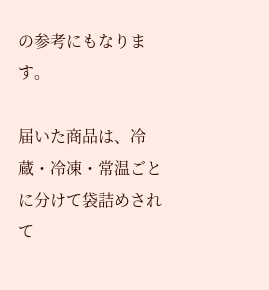の参考にもなります。

届いた商品は、冷蔵・冷凍・常温ごとに分けて袋詰めされて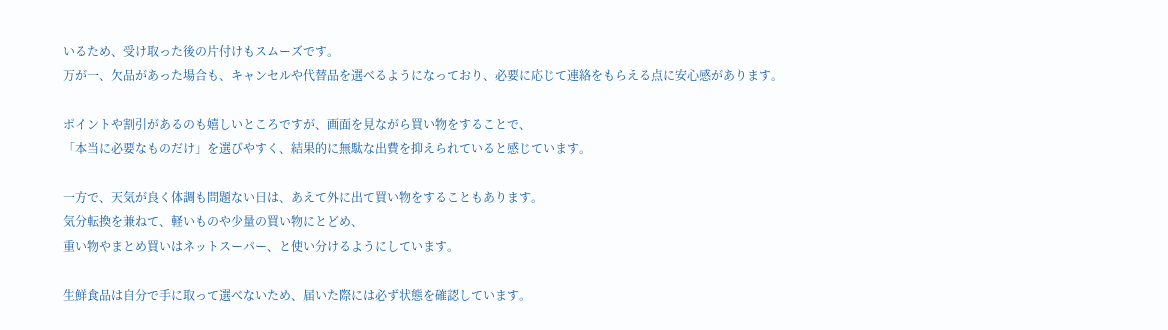いるため、受け取った後の片付けもスムーズです。
万が一、欠品があった場合も、キャンセルや代替品を選べるようになっており、必要に応じて連絡をもらえる点に安心感があります。

ポイントや割引があるのも嬉しいところですが、画面を見ながら買い物をすることで、
「本当に必要なものだけ」を選びやすく、結果的に無駄な出費を抑えられていると感じています。

一方で、天気が良く体調も問題ない日は、あえて外に出て買い物をすることもあります。
気分転換を兼ねて、軽いものや少量の買い物にとどめ、
重い物やまとめ買いはネットスーパー、と使い分けるようにしています。

生鮮食品は自分で手に取って選べないため、届いた際には必ず状態を確認しています。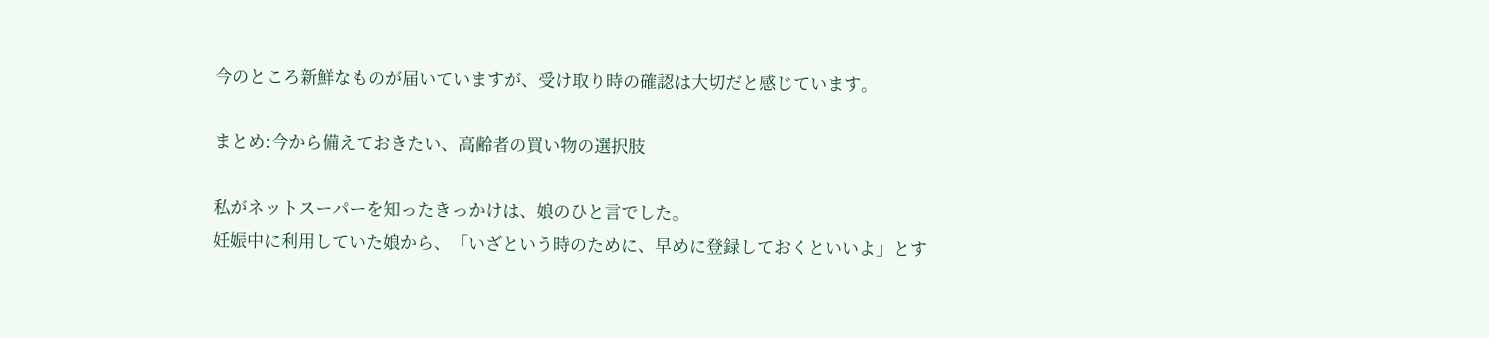今のところ新鮮なものが届いていますが、受け取り時の確認は大切だと感じています。

まとめ:今から備えておきたい、高齢者の買い物の選択肢

私がネットスーパーを知ったきっかけは、娘のひと言でした。
妊娠中に利用していた娘から、「いざという時のために、早めに登録しておくといいよ」とす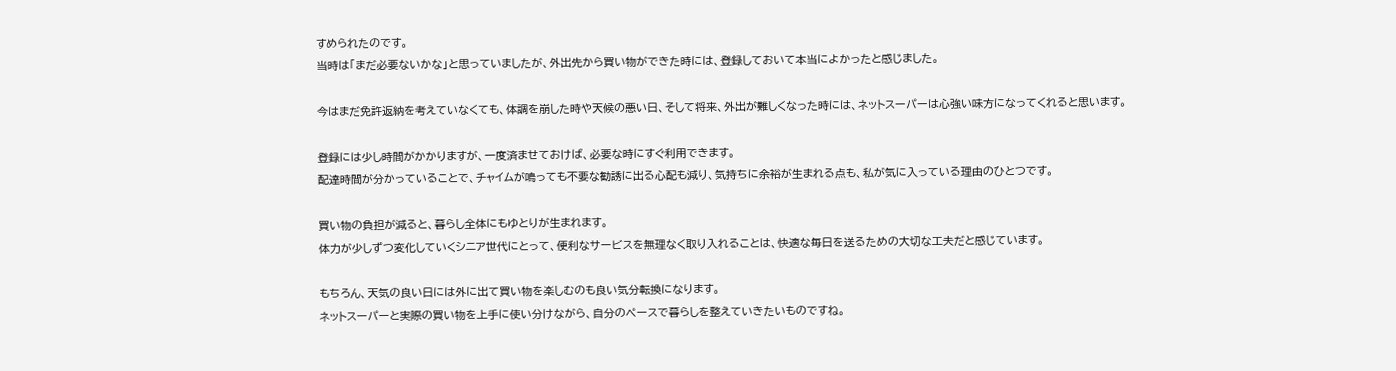すめられたのです。
当時は「まだ必要ないかな」と思っていましたが、外出先から買い物ができた時には、登録しておいて本当によかったと感じました。

今はまだ免許返納を考えていなくても、体調を崩した時や天候の悪い日、そして将来、外出が難しくなった時には、ネットスーパーは心強い味方になってくれると思います。

登録には少し時間がかかりますが、一度済ませておけば、必要な時にすぐ利用できます。
配達時間が分かっていることで、チャイムが鳴っても不要な勧誘に出る心配も減り、気持ちに余裕が生まれる点も、私が気に入っている理由のひとつです。

買い物の負担が減ると、暮らし全体にもゆとりが生まれます。
体力が少しずつ変化していくシニア世代にとって、便利なサービスを無理なく取り入れることは、快適な毎日を送るための大切な工夫だと感じています。

もちろん、天気の良い日には外に出て買い物を楽しむのも良い気分転換になります。
ネットスーパーと実際の買い物を上手に使い分けながら、自分のペースで暮らしを整えていきたいものですね。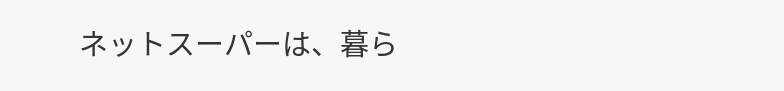ネットスーパーは、暮ら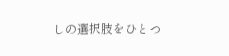しの選択肢をひとつ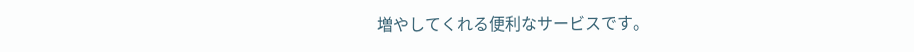増やしてくれる便利なサービスです。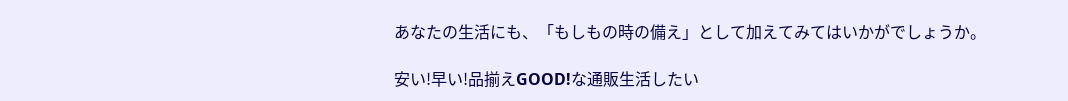あなたの生活にも、「もしもの時の備え」として加えてみてはいかがでしょうか。

安い!早い!品揃えGOOD!な通販生活したい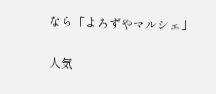なら「よろずやマルシェ」

人気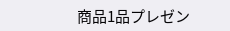商品1品プレゼン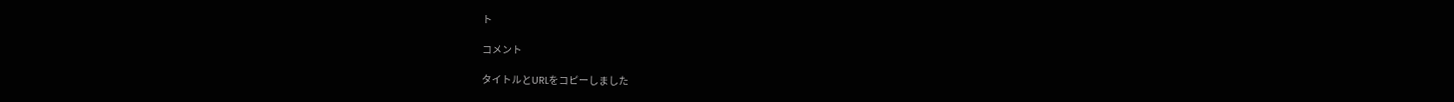ト

コメント

タイトルとURLをコピーしました